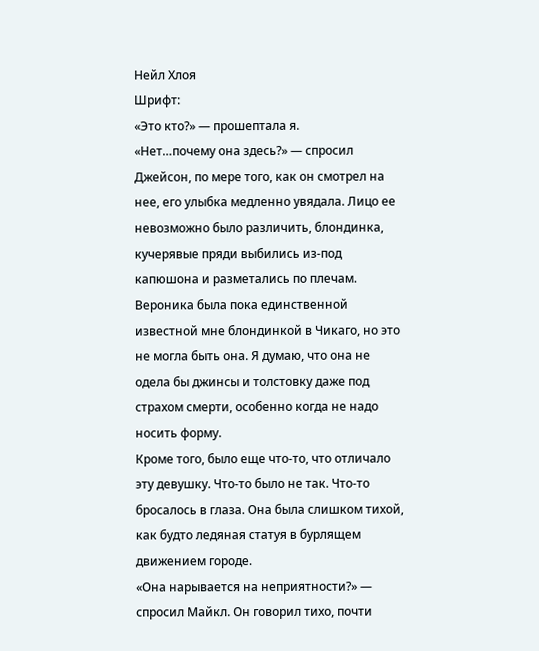Нейл Хлоя
Шрифт:
«Это кто?» — прошептала я.
«Нет…почему она здесь?» — спросил Джейсон, по мере того, как он смотрел на нее, его улыбка медленно увядала. Лицо ее невозможно было различить, блондинка, кучерявые пряди выбились из-под капюшона и разметались по плечам. Вероника была пока единственной известной мне блондинкой в Чикаго, но это не могла быть она. Я думаю, что она не одела бы джинсы и толстовку даже под страхом смерти, особенно когда не надо носить форму.
Кроме того, было еще что-то, что отличало эту девушку. Что-то было не так. Что-то бросалось в глаза. Она была слишком тихой, как будто ледяная статуя в бурлящем движением городе.
«Она нарывается на неприятности?» — спросил Майкл. Он говорил тихо, почти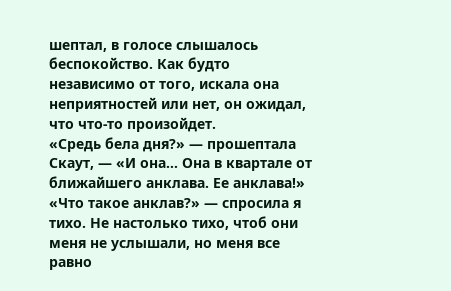шептал, в голосе слышалось беспокойство. Как будто независимо от того, искала она неприятностей или нет, он ожидал, что что-то произойдет.
«Средь бела дня?» — прошептала Скаут, — «И она… Она в квартале от ближайшего анклава. Ее анклава!»
«Что такое анклав?» — спросила я тихо. Не настолько тихо, чтоб они меня не услышали, но меня все равно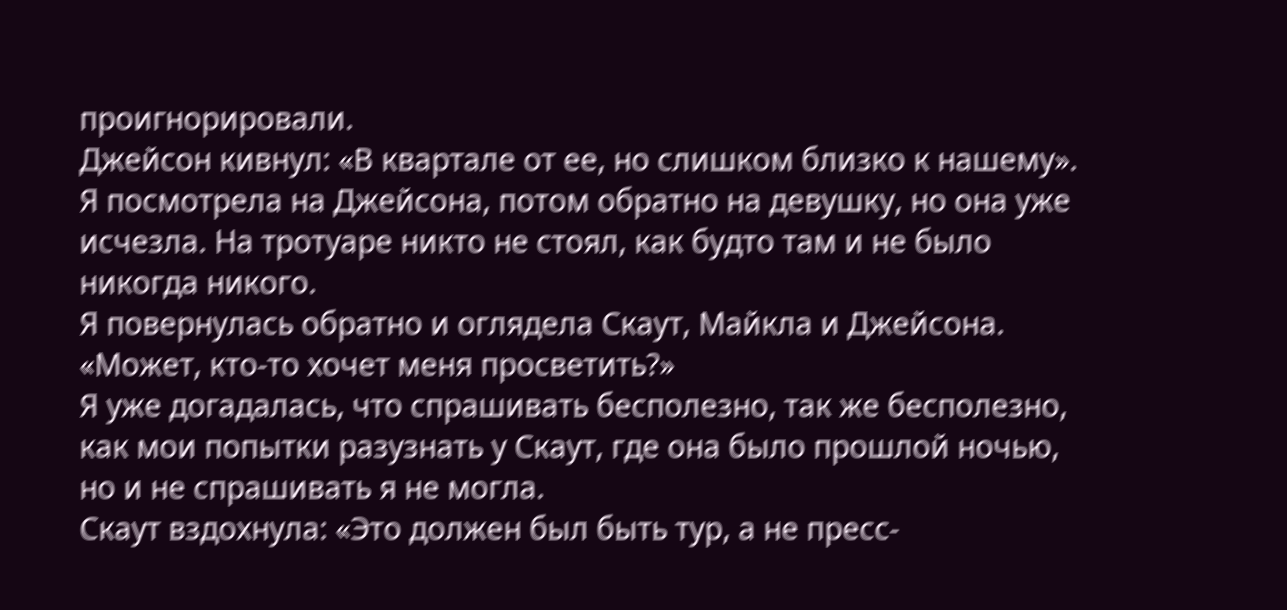проигнорировали.
Джейсон кивнул: «В квартале от ее, но слишком близко к нашему».
Я посмотрела на Джейсона, потом обратно на девушку, но она уже исчезла. На тротуаре никто не стоял, как будто там и не было никогда никого.
Я повернулась обратно и оглядела Скаут, Майкла и Джейсона.
«Может, кто-то хочет меня просветить?»
Я уже догадалась, что спрашивать бесполезно, так же бесполезно, как мои попытки разузнать у Скаут, где она было прошлой ночью, но и не спрашивать я не могла.
Cкаут вздохнула: «Это должен был быть тур, а не пресс-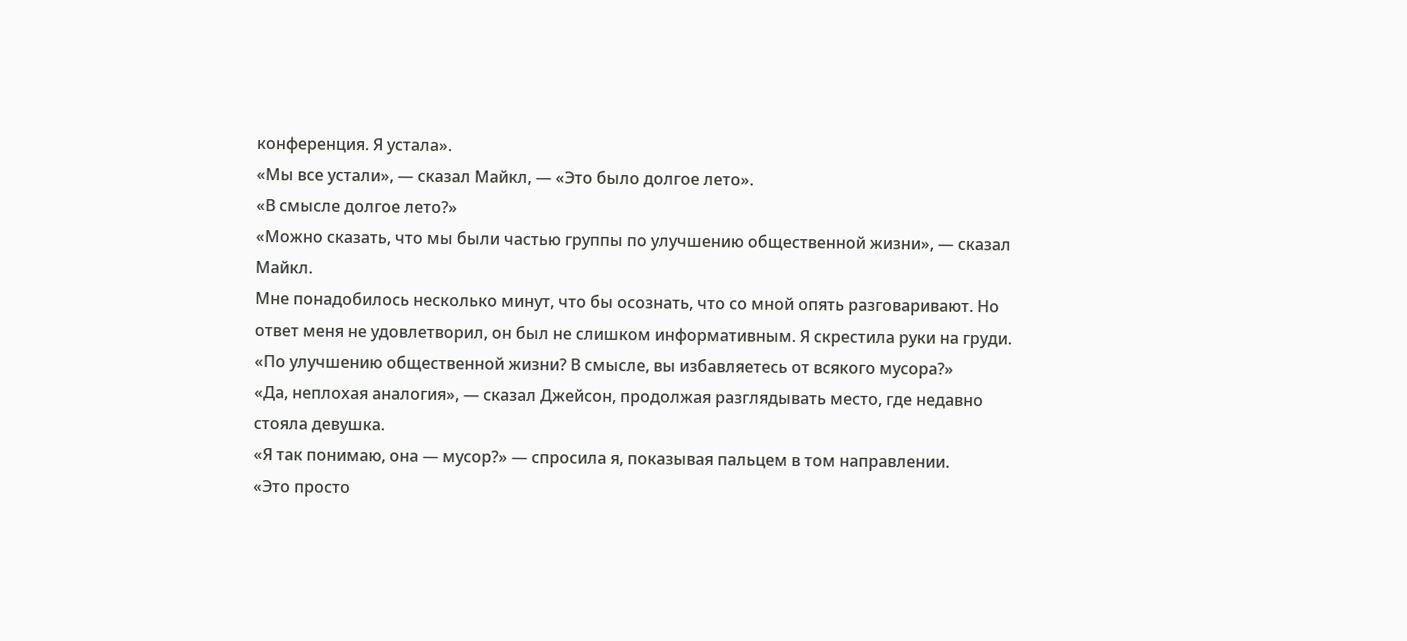конференция. Я устала».
«Мы все устали», — сказал Майкл, — «Это было долгое лето».
«В смысле долгое лето?»
«Можно сказать, что мы были частью группы по улучшению общественной жизни», — сказал Майкл.
Мне понадобилось несколько минут, что бы осознать, что со мной опять разговаривают. Но ответ меня не удовлетворил, он был не слишком информативным. Я скрестила руки на груди.
«По улучшению общественной жизни? В смысле, вы избавляетесь от всякого мусора?»
«Да, неплохая аналогия», — сказал Джейсон, продолжая разглядывать место, где недавно стояла девушка.
«Я так понимаю, она — мусор?» — спросила я, показывая пальцем в том направлении.
«Это просто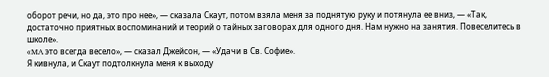оборот речи, но да, это про нее», — сказала Скаут, потом взяла меня за поднятую руку и потянула ее вниз, — «Так, достаточно приятных воспоминаний и теорий о тайных заговорах для одного дня. Нам нужно на занятия. Повеселитесь в школе».
«MA это всегда весело», — сказал Джейсон, — «Удачи в Св. Софие».
Я кивнула, и Скаут подтолкнула меня к выходу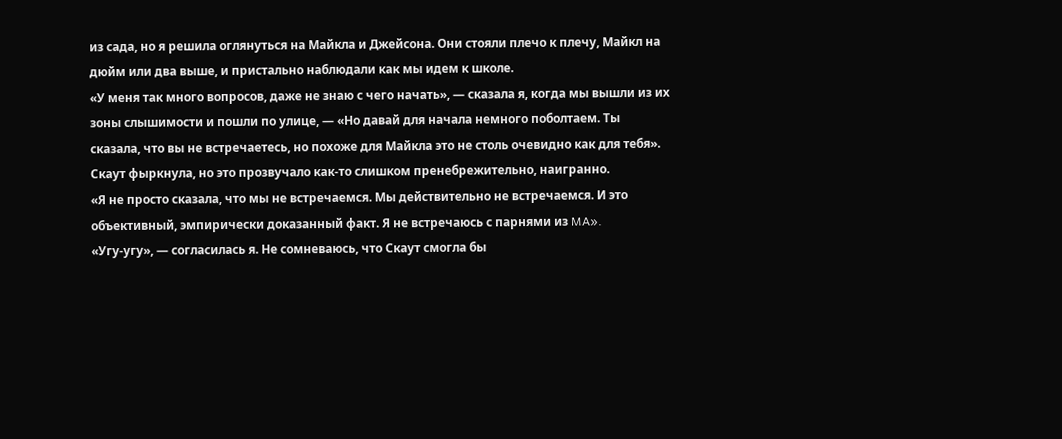из сада, но я решила оглянуться на Майкла и Джейсона. Они стояли плечо к плечу, Майкл на дюйм или два выше, и пристально наблюдали как мы идем к школе.
«У меня так много вопросов, даже не знаю с чего начать», — сказала я, когда мы вышли из их зоны слышимости и пошли по улице, — «Но давай для начала немного поболтаем. Ты сказала, что вы не встречаетесь, но похоже для Майкла это не столь очевидно как для тебя».
Скаут фыркнула, но это прозвучало как-то слишком пренебрежительно, наигранно.
«Я не просто сказала, что мы не встречаемся. Мы действительно не встречаемся. И это объективный, эмпирически доказанный факт. Я не встречаюсь с парнями из MA».
«Угу-угу», — согласилась я. Не сомневаюсь, что Скаут смогла бы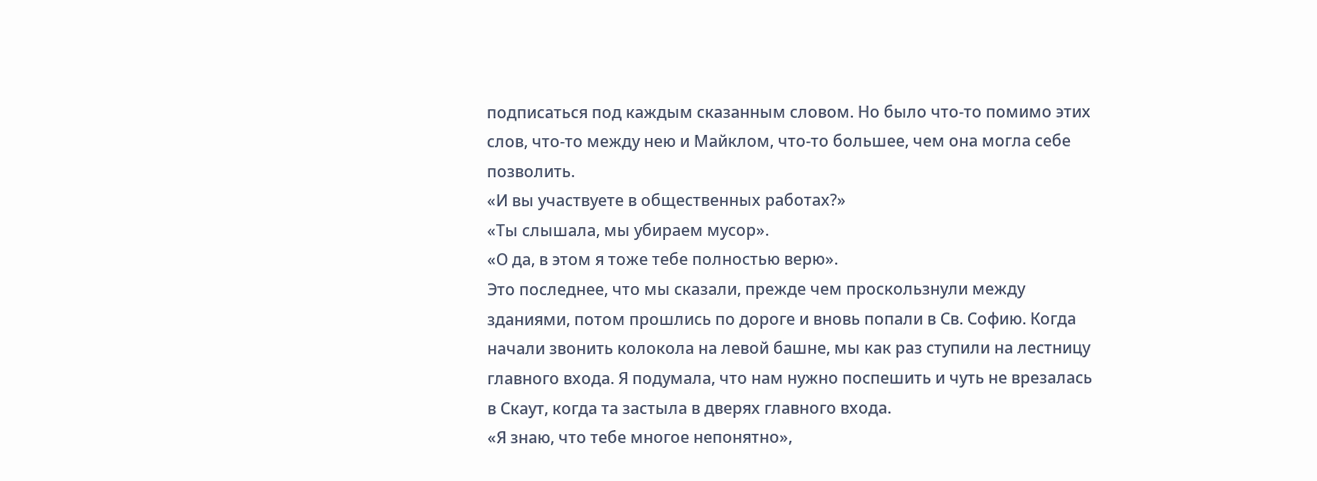подписаться под каждым сказанным словом. Но было что-то помимо этих слов, что-то между нею и Майклом, что-то большее, чем она могла себе позволить.
«И вы участвуете в общественных работах?»
«Ты слышала, мы убираем мусор».
«О да, в этом я тоже тебе полностью верю».
Это последнее, что мы сказали, прежде чем проскользнули между зданиями, потом прошлись по дороге и вновь попали в Св. Софию. Когда начали звонить колокола на левой башне, мы как раз ступили на лестницу главного входа. Я подумала, что нам нужно поспешить и чуть не врезалась в Скаут, когда та застыла в дверях главного входа.
«Я знаю, что тебе многое непонятно»,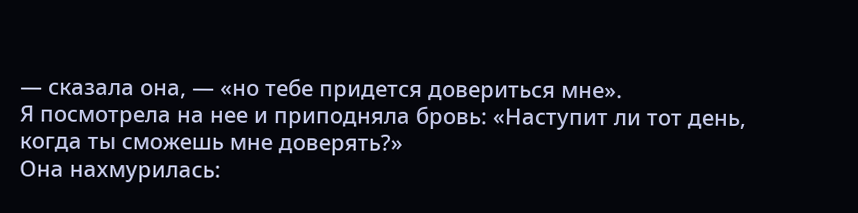— сказала она, — «но тебе придется довериться мне».
Я посмотрела на нее и приподняла бровь: «Наступит ли тот день, когда ты сможешь мне доверять?»
Она нахмурилась: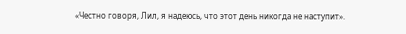«Честно говоря, Лил, я надеюсь, что этот день никогда не наступит».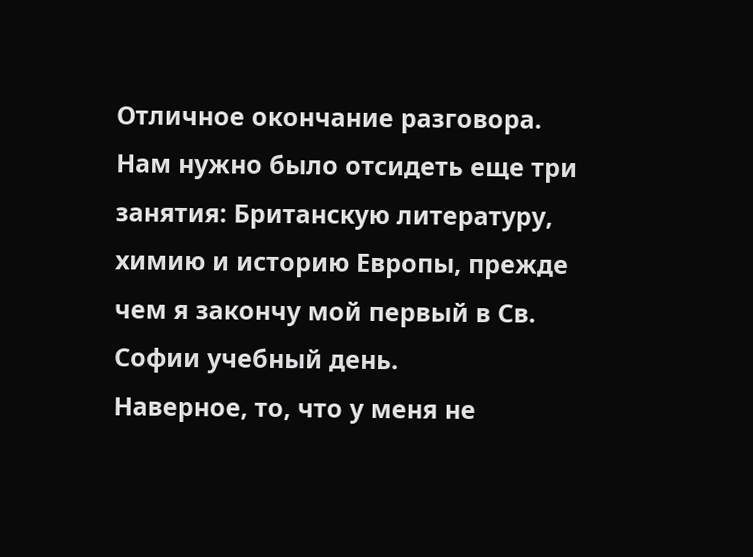Отличное окончание разговора.
Нам нужно было отсидеть еще три занятия: Британскую литературу, химию и историю Европы, прежде чем я закончу мой первый в Св. Софии учебный день.
Наверное, то, что у меня не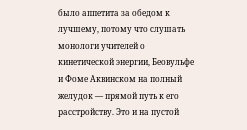было аппетита за обедом к лучшему, потому что слушать монологи учителей о кинетической энергии, Беовульфе и Фоме Аквинском на полный желудок — прямой путь к его расстройству. Это и на пустой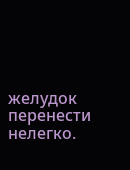желудок перенести нелегко.